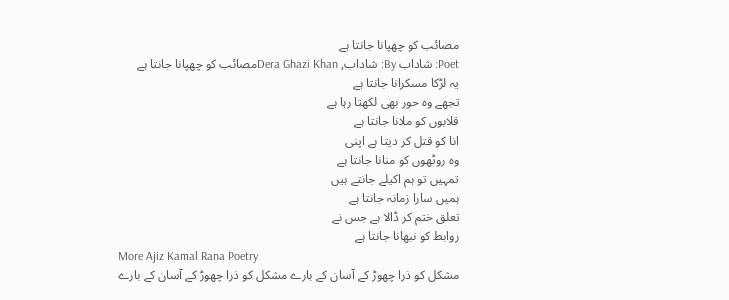مصائب کو چھپانا جانتا ہے
Poet: شاداب By: شاداب, Dera Ghazi Khanمصائب کو چھپانا جانتا ہے
یہ لڑکا مسکرانا جانتا ہے
تجھے وہ حور بھی لکھتا رہا ہے
قلابوں کو ملانا جانتا ہے
انا کو قتل کر دیتا ہے اپنی
وہ روٹھوں کو منانا جانتا ہے
تمہیں تو ہم اکیلے جانتے ہیں
ہمیں سارا زمانہ جانتا ہے
تعلق ختم کر ڈالا ہے جس نے
روابط کو نبھانا جانتا ہے
More Ajiz Kamal Rana Poetry
مشکل کو ذرا چھوڑ کے آسان کے بارے مشکل کو ذرا چھوڑ کے آسان کے بارے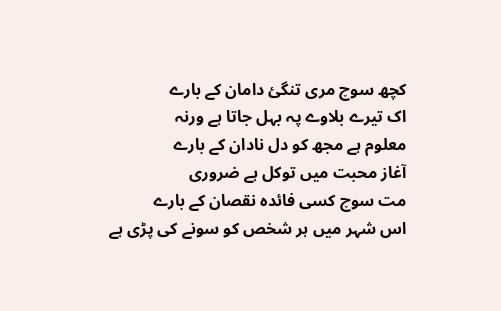کچھ سوچ مری تنگئ دامان کے بارے
اک تیرے بلاوے پہ بہل جاتا ہے ورنہ
معلوم ہے مجھ کو دل نادان کے بارے
آغاز محبت میں توکل ہے ضروری
مت سوچ کسی فائدہ نقصان کے بارے
اس شہر میں ہر شخص کو سونے کی پڑی ہے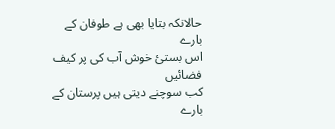حالانکہ بتایا بھی ہے طوفان کے بارے
اس بستیٔ خوش آب کی پر کیف فضائیں
کب سوچنے دیتی ہیں پرستان کے بارے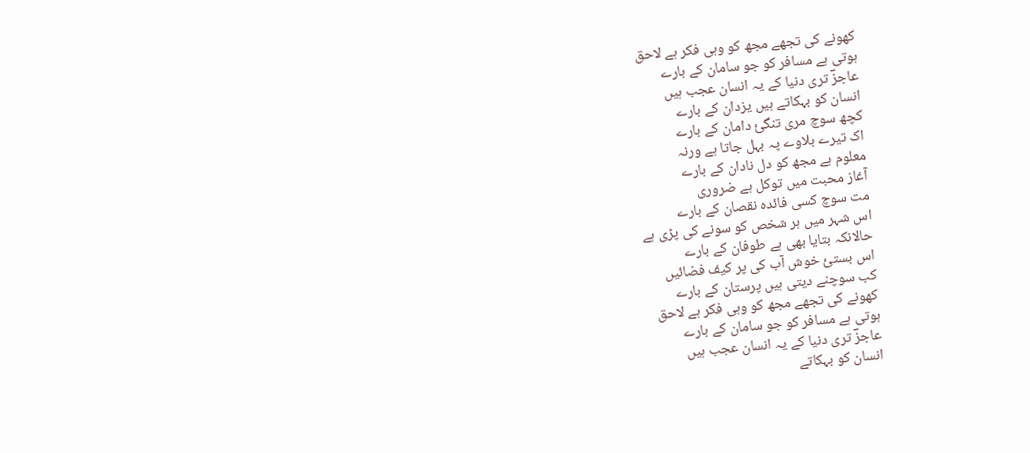کھونے کی تجھے مجھ کو وہی فکر ہے لاحق
ہوتی ہے مسافر کو جو سامان کے بارے
عاجزؔ تری دنیا کے یہ انسان عجب ہیں
انسان کو بہکاتے ہیں یزدان کے بارے
کچھ سوچ مری تنگئ دامان کے بارے
اک تیرے بلاوے پہ بہل جاتا ہے ورنہ
معلوم ہے مجھ کو دل نادان کے بارے
آغاز محبت میں توکل ہے ضروری
مت سوچ کسی فائدہ نقصان کے بارے
اس شہر میں ہر شخص کو سونے کی پڑی ہے
حالانکہ بتایا بھی ہے طوفان کے بارے
اس بستیٔ خوش آب کی پر کیف فضائیں
کب سوچنے دیتی ہیں پرستان کے بارے
کھونے کی تجھے مجھ کو وہی فکر ہے لاحق
ہوتی ہے مسافر کو جو سامان کے بارے
عاجزؔ تری دنیا کے یہ انسان عجب ہیں
انسان کو بہکاتے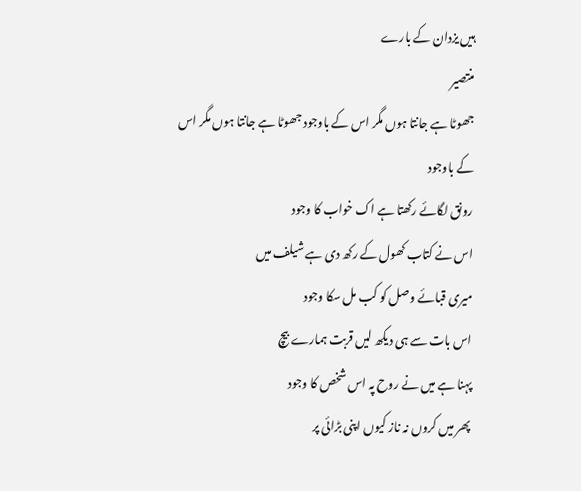ہیں یزدان کے بارے
منتصیر
جھوٹا ہے جانتا ہوں مگر اس کے باوجود جھوٹا ہے جانتا ہوں مگر اس کے باوجود
رونق لگائے رکھتا ہے اک خواب کا وجود
اس نے کتاب کھول کے رکھ دی ہے شیلف میں
میری قبائے وصل کو کب مل سکا وجود
اس بات سے ہی دیکھ لیں قربت ہمارے بیچ
پہنا ہے میں نے روح پہ اس شخص کا وجود
پھر میں کروں نہ ناز کیوں اپنی بڑائی پر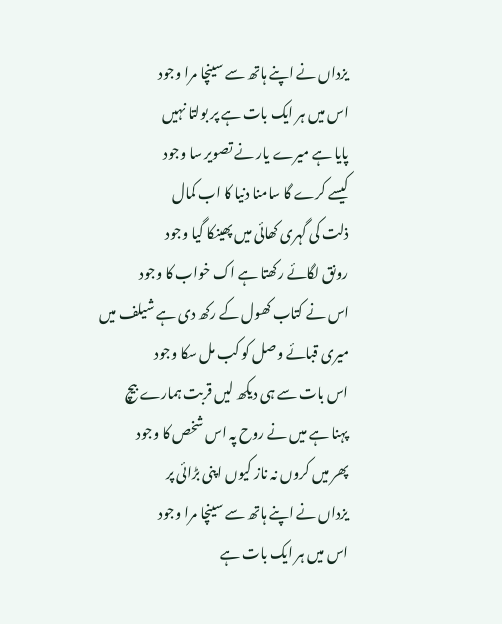یزداں نے اپنے ہاتھ سے سینچا مرا وجود
اس میں ہر ایک بات ہے پر بولتا نہیں
پایا ہے میرے یار نے تصویر سا وجود
کیسے کرے گا سامنا دنیا کا اب کمال
ذلت کی گہری کھائی میں پھینکا گیا وجود
رونق لگائے رکھتا ہے اک خواب کا وجود
اس نے کتاب کھول کے رکھ دی ہے شیلف میں
میری قبائے وصل کو کب مل سکا وجود
اس بات سے ہی دیکھ لیں قربت ہمارے بیچ
پہنا ہے میں نے روح پہ اس شخص کا وجود
پھر میں کروں نہ ناز کیوں اپنی بڑائی پر
یزداں نے اپنے ہاتھ سے سینچا مرا وجود
اس میں ہر ایک بات ہے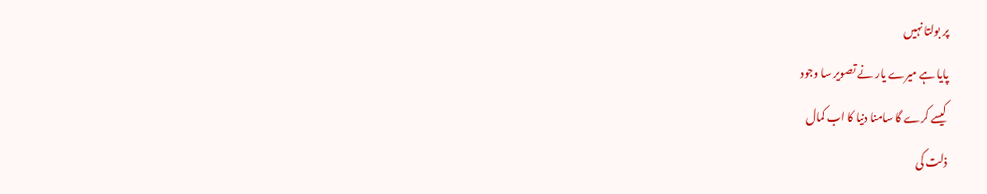پر بولتا نہیں
پایا ہے میرے یار نے تصویر سا وجود
کیسے کرے گا سامنا دنیا کا اب کمال
ذلت کی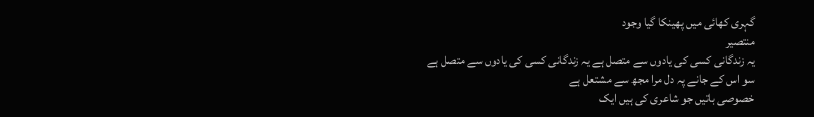گہری کھائی میں پھینکا گیا وجود
منتصیر
یہ زندگانی کسی کی یادوں سے متصل ہے یہ زندگانی کسی کی یادوں سے متصل ہے
سو اس کے جانے پہ دل مرا مجھ سے مشتعل ہے
خصوصی باتیں جو شاعری کی ہیں ایک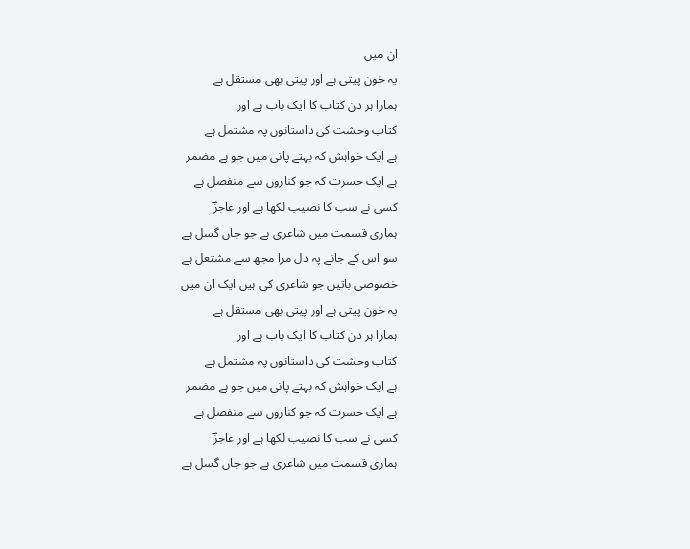ان میں
یہ خون پیتی ہے اور پیتی بھی مستقل ہے
ہمارا ہر دن کتاب کا ایک باب ہے اور
کتاب وحشت کی داستانوں پہ مشتمل ہے
ہے ایک خواہش کہ بہتے پانی میں جو ہے مضمر
ہے ایک حسرت کہ جو کناروں سے منفصل ہے
کسی نے سب کا نصیب لکھا ہے اور عاجزؔ
ہماری قسمت میں شاعری ہے جو جاں گسل ہے
سو اس کے جانے پہ دل مرا مجھ سے مشتعل ہے
خصوصی باتیں جو شاعری کی ہیں ایک ان میں
یہ خون پیتی ہے اور پیتی بھی مستقل ہے
ہمارا ہر دن کتاب کا ایک باب ہے اور
کتاب وحشت کی داستانوں پہ مشتمل ہے
ہے ایک خواہش کہ بہتے پانی میں جو ہے مضمر
ہے ایک حسرت کہ جو کناروں سے منفصل ہے
کسی نے سب کا نصیب لکھا ہے اور عاجزؔ
ہماری قسمت میں شاعری ہے جو جاں گسل ہے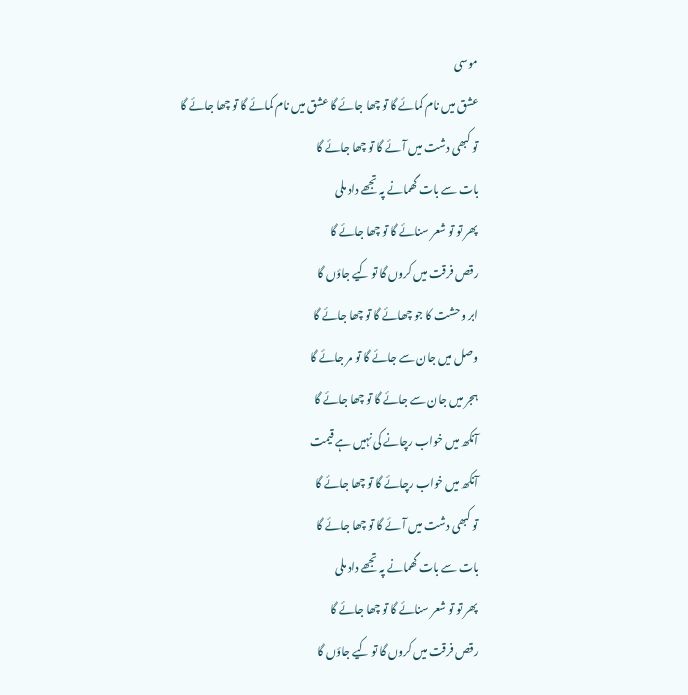موسی
عشق میں نام کمائے گا تو چھا جائے گا عشق میں نام کمائے گا تو چھا جائے گا
تو کبھی دشت میں آئے گا تو چھا جائے گا
بات سے بات گھمانے پہ تجھے داد ملی
پھر تو تو شعر سنائے گا تو چھا جائے گا
رقص فرقت میں کروں گا تو کیے جاؤں گا
ابر وحشت کا جو چھائے گا تو چھا جائے گا
وصل میں جان سے جائے گا تو مر جائے گا
ہجر میں جان سے جائے گا تو چھا جائے گا
آنکھ میں خواب رچانے کی نہیں ہے قیمت
آنکھ میں خواب رچائے گا تو چھا جائے گا
تو کبھی دشت میں آئے گا تو چھا جائے گا
بات سے بات گھمانے پہ تجھے داد ملی
پھر تو تو شعر سنائے گا تو چھا جائے گا
رقص فرقت میں کروں گا تو کیے جاؤں گا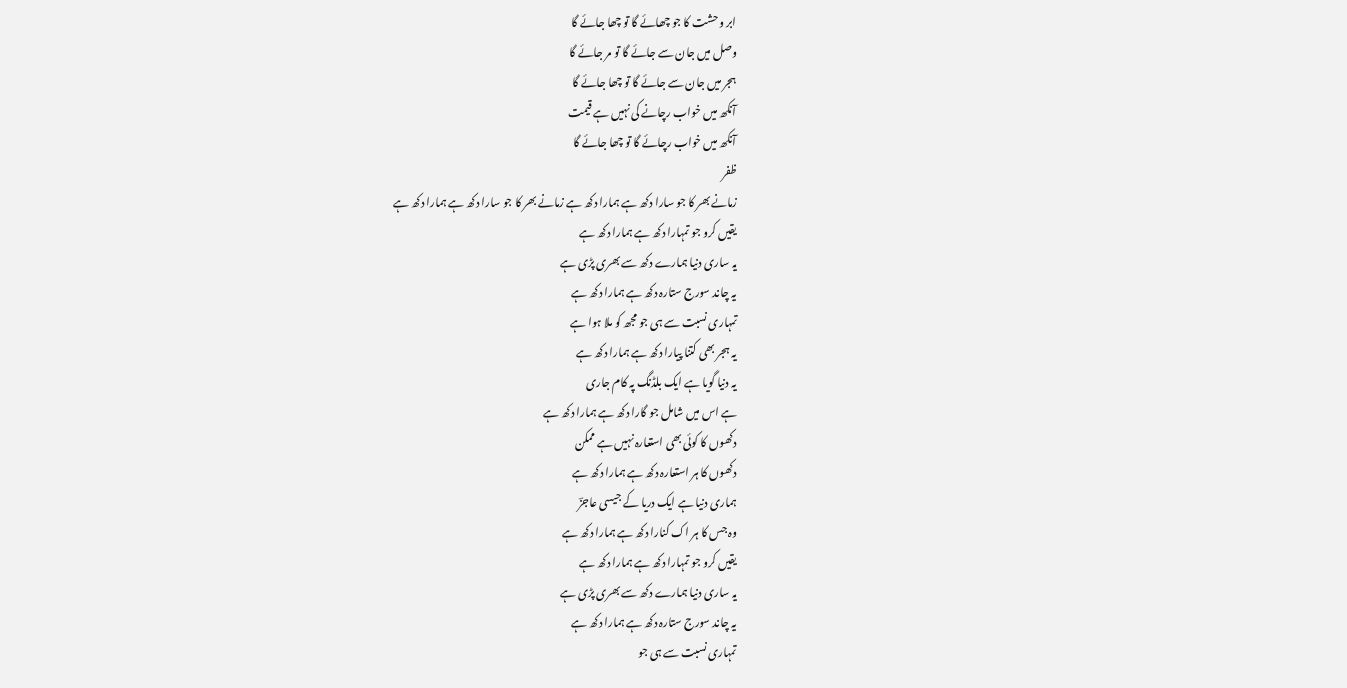ابر وحشت کا جو چھائے گا تو چھا جائے گا
وصل میں جان سے جائے گا تو مر جائے گا
ہجر میں جان سے جائے گا تو چھا جائے گا
آنکھ میں خواب رچانے کی نہیں ہے قیمت
آنکھ میں خواب رچائے گا تو چھا جائے گا
ظفر
زمانے بھر کا جو سارا دکھ ہے ہمارا دکھ ہے زمانے بھر کا جو سارا دکھ ہے ہمارا دکھ ہے
یقیں کرو جو تمہارا دکھ ہے ہمارا دکھ ہے
یہ ساری دنیا ہمارے دکھ سے بھری پڑی ہے
یہ چاند سورج ستارہ دکھ ہے ہمارا دکھ ہے
تمہاری نسبت سے ہی جو مجھ کو ملا ہوا ہے
یہ ہجر بھی کتنا پیارا دکھ ہے ہمارا دکھ ہے
یہ دنیا گویا ہے ایک بلڈنگ پہ کام جاری
ہے اس میں شامل جو گارا دکھ ہے ہمارا دکھ ہے
دکھوں کا کوئی بھی استعارہ نہیں ہے ممکن
دکھوں کا ہر استعارہ دکھ ہے ہمارا دکھ ہے
ہماری دنیا ہے ایک دریا کے جیسی عاجزؔ
وہ جس کا ہر اک کنارا دکھ ہے ہمارا دکھ ہے
یقیں کرو جو تمہارا دکھ ہے ہمارا دکھ ہے
یہ ساری دنیا ہمارے دکھ سے بھری پڑی ہے
یہ چاند سورج ستارہ دکھ ہے ہمارا دکھ ہے
تمہاری نسبت سے ہی جو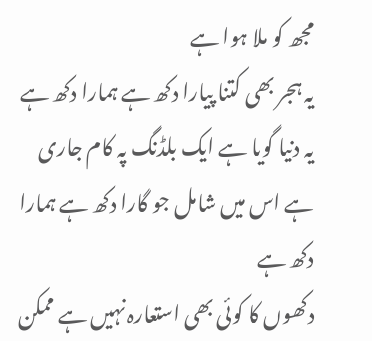مجھ کو ملا ہوا ہے
یہ ہجر بھی کتنا پیارا دکھ ہے ہمارا دکھ ہے
یہ دنیا گویا ہے ایک بلڈنگ پہ کام جاری
ہے اس میں شامل جو گارا دکھ ہے ہمارا دکھ ہے
دکھوں کا کوئی بھی استعارہ نہیں ہے ممکن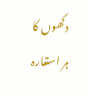دکھوں کا ہر استعارہ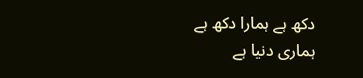دکھ ہے ہمارا دکھ ہے
ہماری دنیا ہے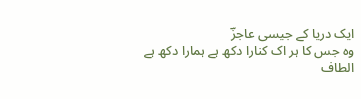ایک دریا کے جیسی عاجزؔ
وہ جس کا ہر اک کنارا دکھ ہے ہمارا دکھ ہے
الطاف